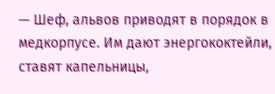— Шеф, альвов приводят в порядок в медкорпусе. Им дают энергококтейли, ставят капельницы,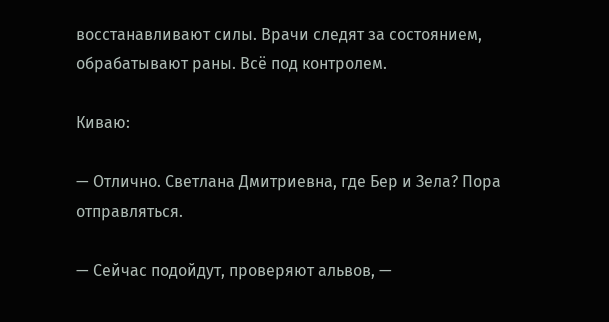восстанавливают силы. Врачи следят за состоянием, обрабатывают раны. Всё под контролем.

Киваю:

— Отлично. Светлана Дмитриевна, где Бер и Зела? Пора отправляться.

— Сейчас подойдут, проверяют альвов, —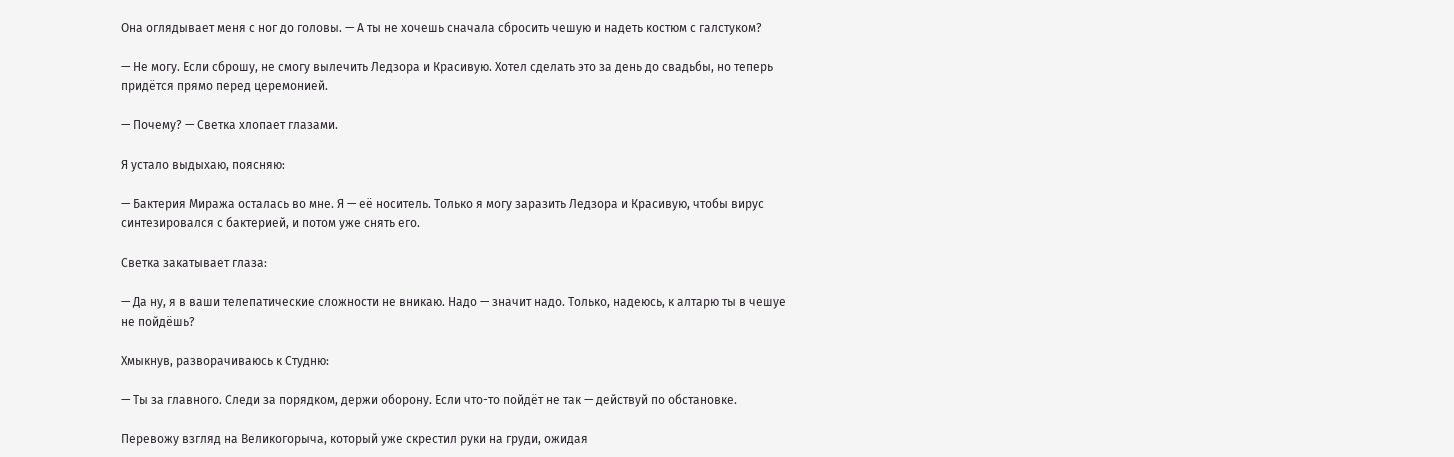Она оглядывает меня с ног до головы. — А ты не хочешь сначала сбросить чешую и надеть костюм с галстуком?

— Не могу. Если сброшу, не смогу вылечить Ледзора и Красивую. Хотел сделать это за день до свадьбы, но теперь придётся прямо перед церемонией.

— Почему? — Светка хлопает глазами.

Я устало выдыхаю, поясняю:

— Бактерия Миража осталась во мне. Я — её носитель. Только я могу заразить Ледзора и Красивую, чтобы вирус синтезировался с бактерией, и потом уже снять его.

Светка закатывает глаза:

— Да ну, я в ваши телепатические сложности не вникаю. Надо — значит надо. Только, надеюсь, к алтарю ты в чешуе не пойдёшь?

Хмыкнув, разворачиваюсь к Студню:

— Ты за главного. Следи за порядком, держи оборону. Если что-то пойдёт не так — действуй по обстановке.

Перевожу взгляд на Великогорыча, который уже скрестил руки на груди, ожидая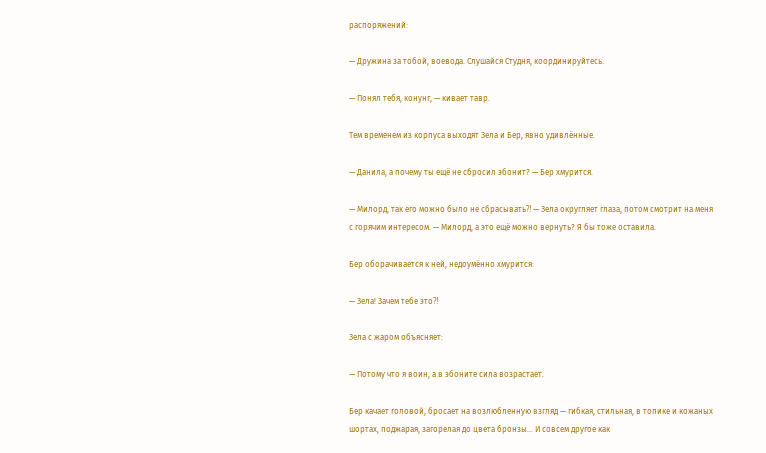распоряжений:

— Дружина за тобой, воевода. Слушайся Студня, координируйтесь.

— Понял тебя, конунг, — кивает тавр.

Тем временем из корпуса выходят Зела и Бер, явно удивлённые.

— Данила, а почему ты ещё не сбросил эбонит? — Бер хмурится.

— Милорд, так его можно было не сбрасывать⁈ — Зела округляет глаза, потом смотрит на меня с горячим интересом. — Милорд, а это ещё можно вернуть? Я бы тоже оставила.

Бер оборачивается к ней, недоумённо хмурится:

— Зела! Зачем тебе это⁈

Зела с жаром объясняет:

— Потому что я воин, а в эбоните сила возрастает.

Бер качает головой, бросает на возлюбленную взгляд — гибкая, стильная, в топике и кожаных шортах, поджарая, загорелая до цвета бронзы… И совсем другое как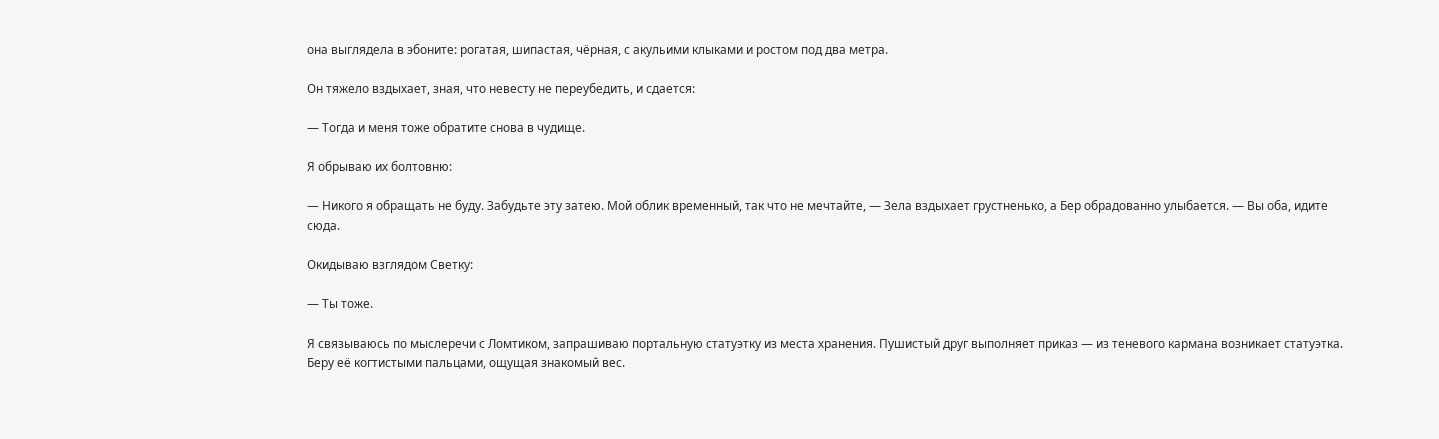она выглядела в эбоните: рогатая, шипастая, чёрная, с акульими клыками и ростом под два метра.

Он тяжело вздыхает, зная, что невесту не переубедить, и сдается:

— Тогда и меня тоже обратите снова в чудище.

Я обрываю их болтовню:

— Никого я обращать не буду. Забудьте эту затею. Мой облик временный, так что не мечтайте, — Зела вздыхает грустненько, а Бер обрадованно улыбается. — Вы оба, идите сюда.

Окидываю взглядом Светку:

— Ты тоже.

Я связываюсь по мыслеречи с Ломтиком, запрашиваю портальную статуэтку из места хранения. Пушистый друг выполняет приказ — из теневого кармана возникает статуэтка. Беру её когтистыми пальцами, ощущая знакомый вес.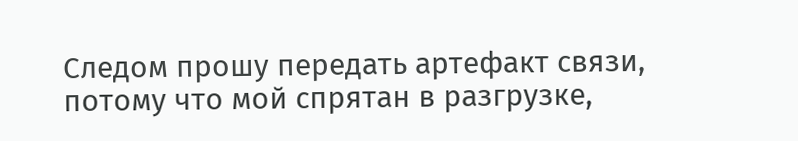Следом прошу передать артефакт связи, потому что мой спрятан в разгрузке,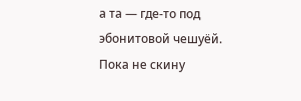а та — где-то под эбонитовой чешуёй. Пока не скину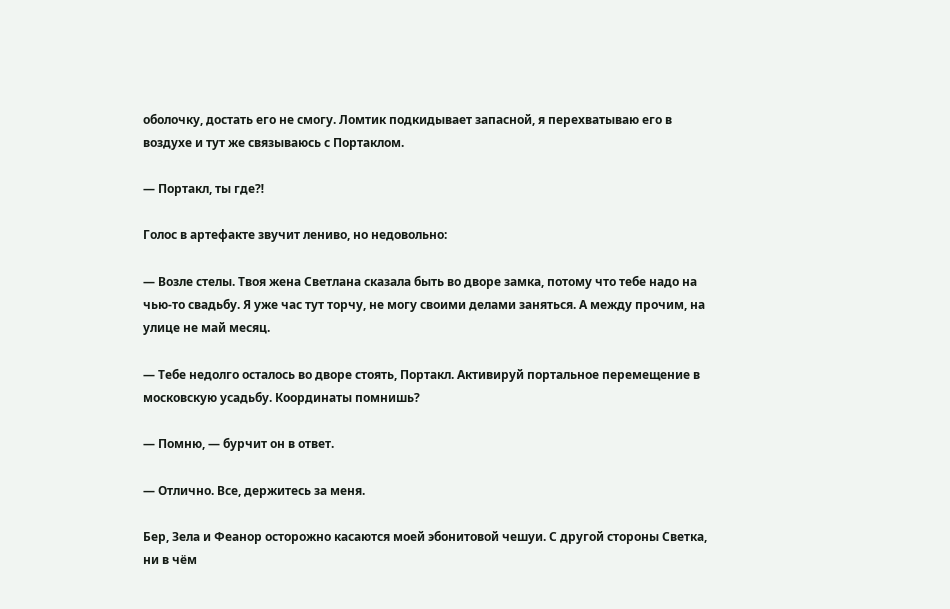оболочку, достать его не смогу. Ломтик подкидывает запасной, я перехватываю его в воздухе и тут же связываюсь с Портаклом.

— Портакл, ты где⁈

Голос в артефакте звучит лениво, но недовольно:

— Возле стелы. Твоя жена Светлана сказала быть во дворе замка, потому что тебе надо на чью-то свадьбу. Я уже час тут торчу, не могу своими делами заняться. А между прочим, на улице не май месяц.

— Тебе недолго осталось во дворе стоять, Портакл. Активируй портальное перемещение в московскую усадьбу. Координаты помнишь?

— Помню, — бурчит он в ответ.

— Отлично. Все, держитесь за меня.

Бер, Зела и Феанор осторожно касаются моей эбонитовой чешуи. С другой стороны Светка, ни в чём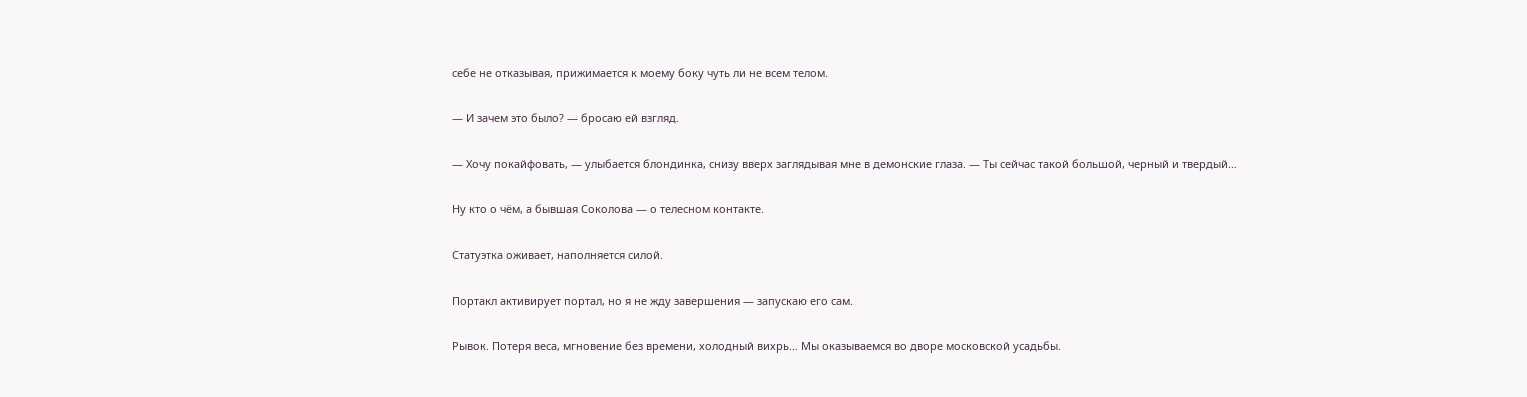себе не отказывая, прижимается к моему боку чуть ли не всем телом.

— И зачем это было? — бросаю ей взгляд.

— Хочу покайфовать, — улыбается блондинка, снизу вверх заглядывая мне в демонские глаза. — Ты сейчас такой большой, черный и твердый…

Ну кто о чём, а бывшая Соколова — о телесном контакте.

Статуэтка оживает, наполняется силой.

Портакл активирует портал, но я не жду завершения — запускаю его сам.

Рывок. Потеря веса, мгновение без времени, холодный вихрь… Мы оказываемся во дворе московской усадьбы.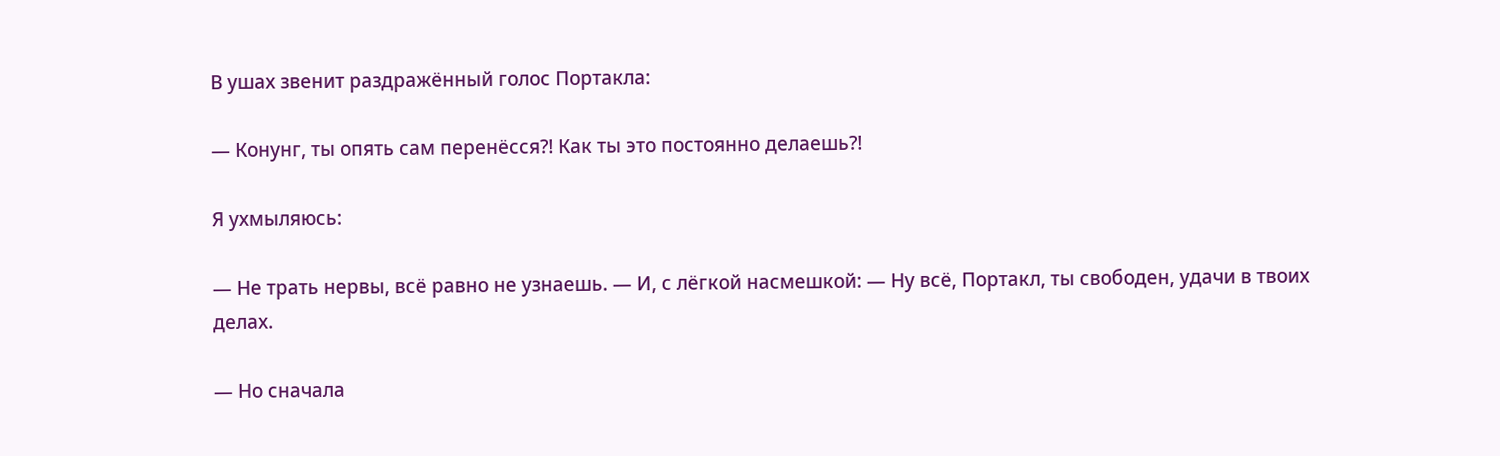В ушах звенит раздражённый голос Портакла:

— Конунг, ты опять сам перенёсся⁈ Как ты это постоянно делаешь⁈

Я ухмыляюсь:

— Не трать нервы, всё равно не узнаешь. — И, с лёгкой насмешкой: — Ну всё, Портакл, ты свободен, удачи в твоих делах.

— Но сначала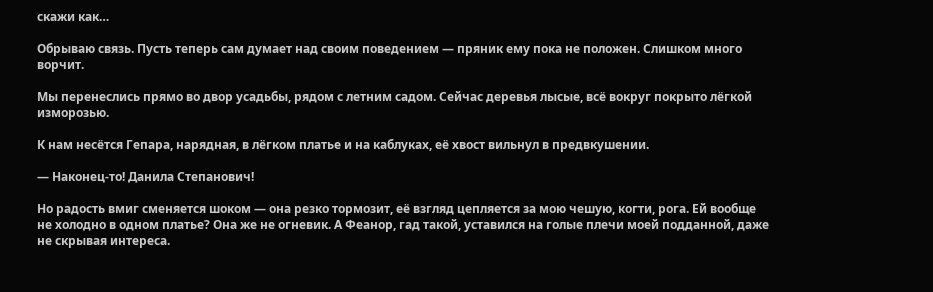скажи как…

Обрываю связь. Пусть теперь сам думает над своим поведением — пряник ему пока не положен. Слишком много ворчит.

Мы перенеслись прямо во двор усадьбы, рядом с летним садом. Сейчас деревья лысые, всё вокруг покрыто лёгкой изморозью.

К нам несётся Гепара, нарядная, в лёгком платье и на каблуках, её хвост вильнул в предвкушении.

— Наконец-то! Данила Степанович!

Но радость вмиг сменяется шоком — она резко тормозит, её взгляд цепляется за мою чешую, когти, рога. Ей вообще не холодно в одном платье? Она же не огневик. А Феанор, гад такой, уставился на голые плечи моей подданной, даже не скрывая интереса.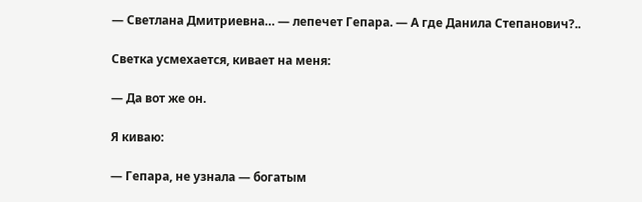— Светлана Дмитриевна… — лепечет Гепара. — А где Данила Степанович?..

Светка усмехается, кивает на меня:

— Да вот же он.

Я киваю:

— Гепара, не узнала — богатым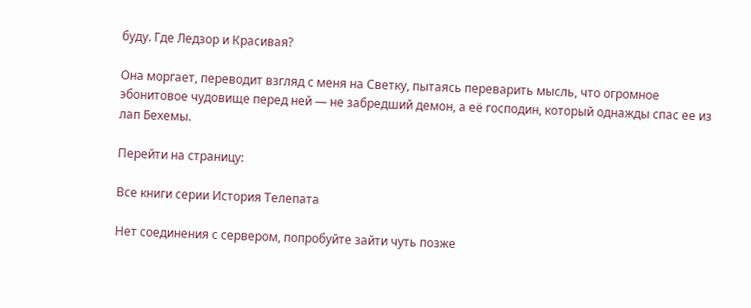буду. Где Ледзор и Красивая?

Она моргает, переводит взгляд с меня на Светку, пытаясь переварить мысль, что огромное эбонитовое чудовище перед ней — не забредший демон, а её господин, который однажды спас ее из лап Бехемы.

Перейти на страницу:

Все книги серии История Телепата

Нет соединения с сервером, попробуйте зайти чуть позже